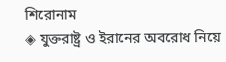শিরোনাম
◈ যুক্তরাষ্ট্র ও ইরানের অবরোধ নিয়ে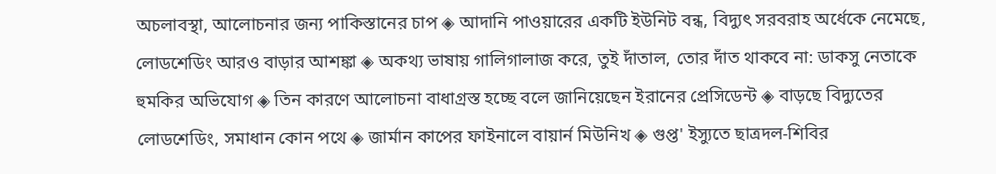অচলাবস্থা, আলোচনার জন্য পাকিস্তানের চাপ ◈ আদানি পাওয়ারের একটি ইউনিট বন্ধ, বিদ্যুৎ সরবরাহ অর্ধেকে নেমেছে, লোডশেডিং আরও বাড়ার আশঙ্কা ◈ অকথ্য ভাষায় গালিগালাজ করে, তুই দাঁতাল, তোর দাঁত থাকবে না: ডাকসু নেতাকে হুমকির অভিযোগ ◈ তিন কারণে আলোচনা বাধাগ্রস্ত হচ্ছে বলে জানিয়েছেন ইরানের প্রেসিডেন্ট ◈ বাড়ছে বিদ্যুতের লোডশেডিং, সমাধান কোন পথে ◈ জার্মান কা‌পের ফাইনালে বায়ার্ন মিউনিখ ◈ গুপ্ত' ইস্যুতে ছাত্রদল-শিবির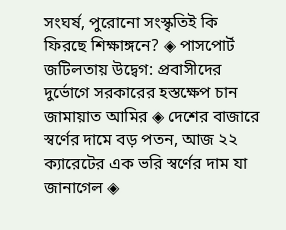সংঘর্ষ, পুরোনো সংস্কৃতিই কি ফিরছে শিক্ষাঙ্গনে? ◈ পাসপোর্ট জটিলতায় উদ্বেগ: প্রবাসীদের দুর্ভোগে সরকারের হস্তক্ষেপ চান জামায়াত আমির ◈ দেশের বাজারে স্বর্ণের দামে বড় পতন, আজ ২২ ক্যারেটের এক ভরি স্বর্ণের দাম যা জানাগেল ◈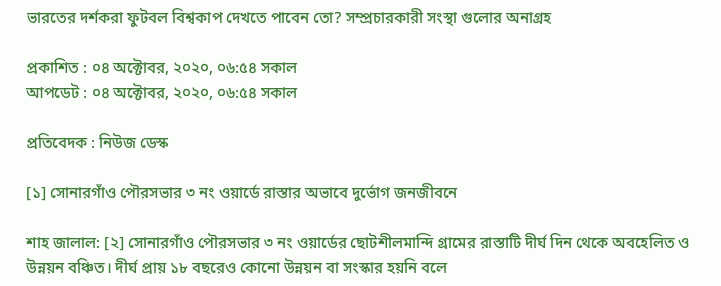ভারতের দর্শকরা ফুটবল বিশ্বকাপ দেখ‌তে পাবেন তো? সম্প্রচারকারী সংস্থা গু‌লোর অনাগ্রহ

প্রকাশিত : ০৪ অক্টোবর, ২০২০, ০৬:৫৪ সকাল
আপডেট : ০৪ অক্টোবর, ২০২০, ০৬:৫৪ সকাল

প্রতিবেদক : নিউজ ডেস্ক

[১] সোনারগাঁও পৌরসভার ৩ নং ওয়ার্ডে রাস্তার অভাবে দুর্ভোগ জনজীবনে

শাহ জালাল: [২] সোনারগাঁও পৌরসভার ৩ নং ওয়ার্ডের ছোটশীলমান্দি গ্রামের রাস্তাটি দীর্ঘ দিন থেকে অবহেলিত ও উন্নয়ন বঞ্চিত। দীর্ঘ প্রায় ১৮ বছরেও কোনো উন্নয়ন বা সংস্কার হয়নি বলে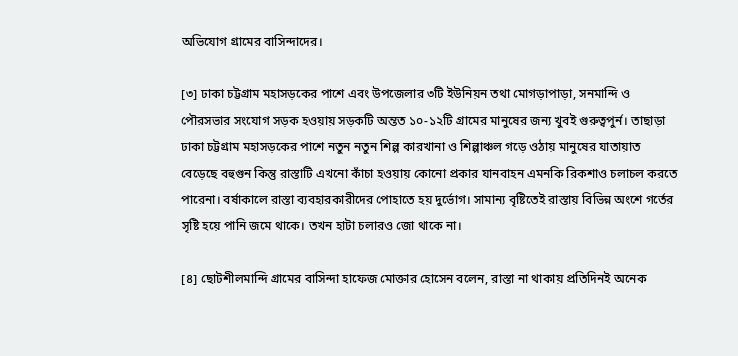অভিযোগ গ্রামের বাসিন্দাদের।

[৩] ঢাকা চট্টগ্রাম মহাসড়কের পাশে এবং উপজেলার ৩টি ইউনিয়ন তথা মোগড়াপাড়া, সনমান্দি ও পৌরসভার সংযোগ সড়ক হওয়ায় সড়কটি অন্তত ১০-১২টি গ্রামের মানুষের জন্য খুবই গুরুত্বপুর্ন। তাছাড়া ঢাকা চট্টগ্রাম মহাসড়কের পাশে নতুন নতুন শিল্প কারখানা ও শিল্পাঞ্চল গড়ে ওঠায় মানুষের যাতায়াত বেড়েছে বহুগুন কিন্তু রাস্তাটি এখনো কাঁচা হওয়ায় কোনো প্রকার যানবাহন এমনকি রিকশাও চলাচল করতে পারেনা। বর্ষাকালে রাস্তা ব্যবহারকারীদের পোহাতে হয় দুর্ভোগ। সামান্য বৃষ্টিতেই রাস্তায় বিভিন্ন অংশে গর্তের সৃষ্টি হয়ে পানি জমে থাকে। তখন হাটা চলারও জো থাকে না।

[৪] ছোটশীলমান্দি গ্রামের বাসিন্দা হাফেজ মোক্তার হোসেন বলেন, রাস্তা না থাকায় প্রতিদিনই অনেক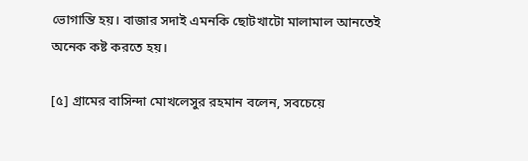ভোগান্তি হয়। বাজার সদাই এমনকি ছোটখাটো মালামাল আনতেই অনেক কষ্ট করতে হয়।

[৫] গ্রামের বাসিন্দা মোখলেসুর রহমান বলেন, সবচেয়ে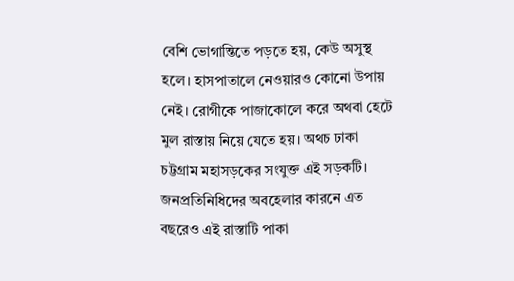বেশি ভোগান্তিতে পড়তে হয়, কেউ অসুস্থ হলে। হাসপাতালে নেওয়ারও কোনো উপায় নেই। রোগীকে পাজাকোলে করে অথবা হেটে মুল রাস্তায় নিয়ে যেতে হয়। অথচ ঢাকা চট্টগ্রাম মহাসড়কের সংযুক্ত এই সড়কটি। জনপ্রতিনিধিদের অবহেলার কারনে এত বছরেও এই রাস্তাটি পাকা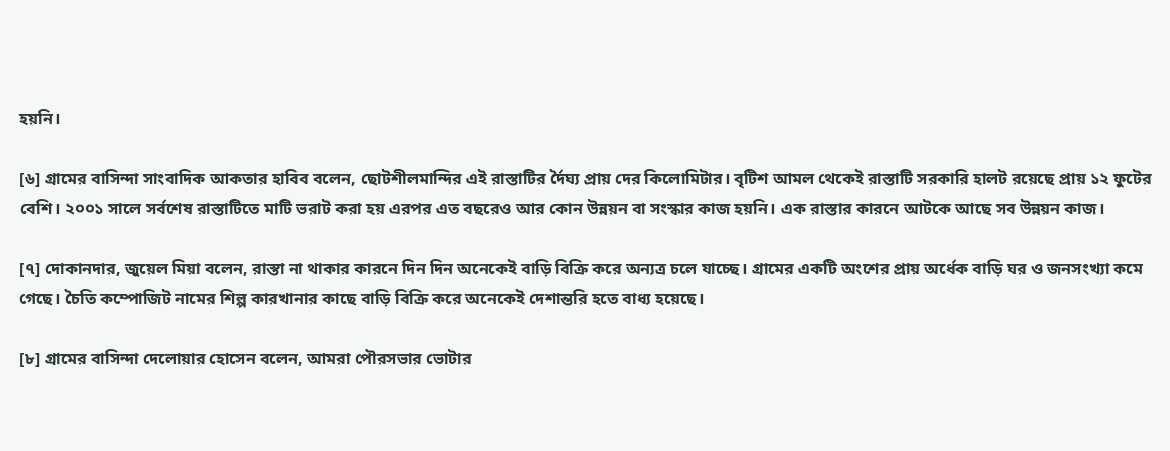হয়নি।

[৬] গ্রামের বাসিন্দা সাংবাদিক আকতার হাবিব বলেন, ছোটশীলমান্দির এই রাস্তাটির র্দৈঘ্য প্রায় দের কিলোমিটার। বৃটিশ আমল থেকেই রাস্তাটি সরকারি হালট রয়েছে প্রায় ১২ ফুটের বেশি। ২০০১ সালে সর্বশেষ রাস্তাটিতে মাটি ভরাট করা হয় এরপর এত বছরেও আর কোন উন্নয়ন বা সংস্কার কাজ হয়নি। এক রাস্তার কারনে আটকে আছে সব উন্নয়ন কাজ।

[৭] দোকানদার, জুয়েল মিয়া বলেন, রাস্তা না থাকার কারনে দিন দিন অনেকেই বাড়ি বিক্রি করে অন্যত্র চলে যাচ্ছে। গ্রামের একটি অংশের প্রায় অর্ধেক বাড়ি ঘর ও জনসংখ্যা কমে গেছে। চৈতি কম্পোজিট নামের শিল্প কারখানার কাছে বাড়ি বিক্রি করে অনেকেই দেশান্তরি হতে বাধ্য হয়েছে।

[৮] গ্রামের বাসিন্দা দেলোয়ার হোসেন বলেন, আমরা পৌরসভার ভোটার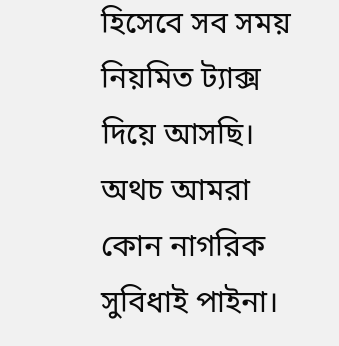হিসেবে সব সময় নিয়মিত ট্যাক্স দিয়ে আসছি। অথচ আমরা কোন নাগরিক সুবিধাই পাইনা।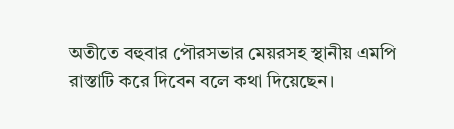অতীতে বহুবার পৌরসভার মেয়রসহ স্থানীয় এমপি রাস্তাটি করে দিবেন বলে কথা দিয়েছেন।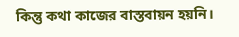কিন্তু কথা কাজের বাস্তবায়ন হয়নি।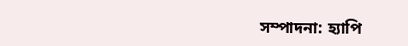সম্পাদনা: হ্যাপি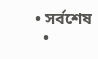• সর্বশেষ
  •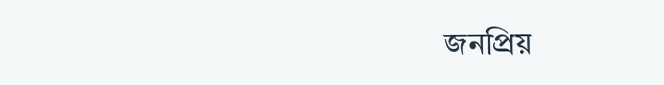জনপ্রিয়